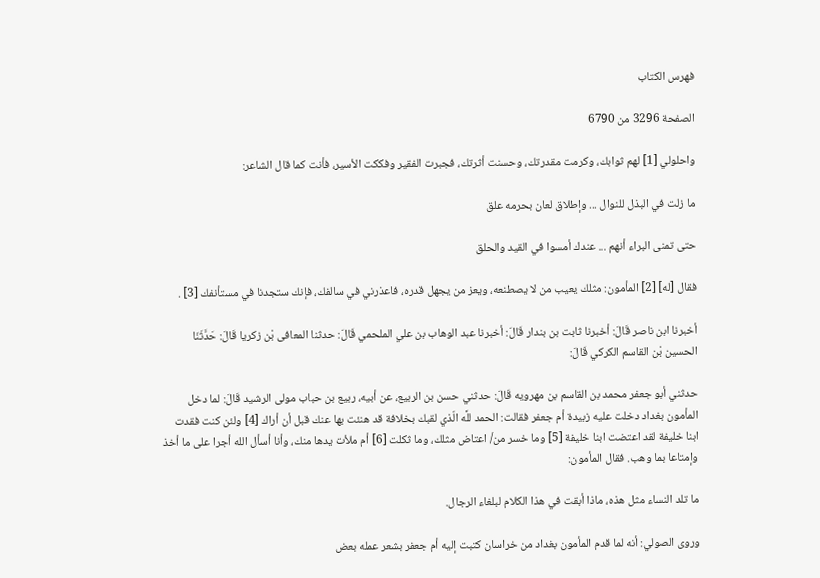فهرس الكتاب

الصفحة 3296 من 6790

واحلولي [1] لهم ثوابك، وكرمت مقدرتك، وحسنت أثرتك، فجبرت الفقير وفككت الأسير، فأنت كما قال الشاعر:

ما زلت في البذل للنوال ... وإطلاق لعان بحرمه علق

حتى تمنى البراء أنهم ... عندك أمسوا في القيد والحلق

فقال [له] [2] المأمون: مثلك يعيب من لا يصطنعه، ويعز من يجهل قدره، فاعذرني في سالفك، فإنك ستجدنا في مستأنفك [3] .

أخبرنا ابن ناصر قَالَ: أخبرنا ثابت بن بندار قَالَ: أخبرنا عبد الوهاب بن علي الملحمي قَالَ: حدثنا المعافى بْن زكريا قَالَ: حَدَّثَنَا الحسين بْن القاسم الكركي قَالَ:

حدثني أبو جعفر محمد بن القاسم بن مهرويه قَالَ: حدثني حسن بن الربيع، عن أبيه، ربيع بن حباب مولى الرشيد قَالَ: لما دخل المأمون بغداد دخلت عليه زبيدة أم جعفر فقالت: الحمد للَّه الّذي لقبك بخلافة قد هنئت بها عنك قبل أن أراك [4] ولئن كنت فقدت ابنا خليفة لقد اعتضت ابنا خليفة [5] وما خسر من/ اعتاض مثلك، وما ثكلت [6] أم ملأت يدها منك، وأنا أسأل الله أجرا على ما أخذ وإمتاعا بما وهب. فقال المأمون:

ما تلد النساء مثل هذه، ماذا أبقت في هذا الكلام لبلغاء الرجال.

وروى الصولي: أنه لما قدم المأمون بغداد من خراسان كتبت إليه أم جعفر بشعر عمله بعض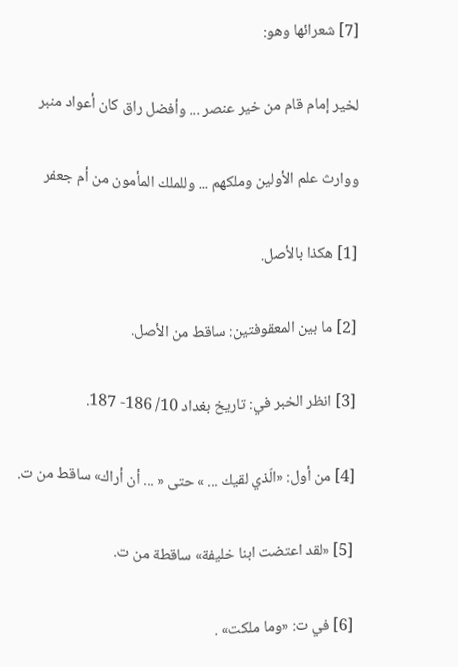[7] شعرائها وهو:

لخير إمام قام من خير عنصر ... وأفضل راق كان أعواد منبر

ووارث علم الأولين وملكهم ... وللملك المأمون من أم جعفر

[1] هكذا بالأصل.

[2] ما بين المعقوفتين: ساقط من الأصل.

[3] انظر الخبر في: تاريخ بغداد 10/ 186- 187.

[4] من أول: «الّذي لقيك ... » حتى « ... أن أراك» ساقط من ت.

[5] «لقد اعتضت ابنا خليفة» ساقطة من ت.

[6] في ت: «وما ملكت» .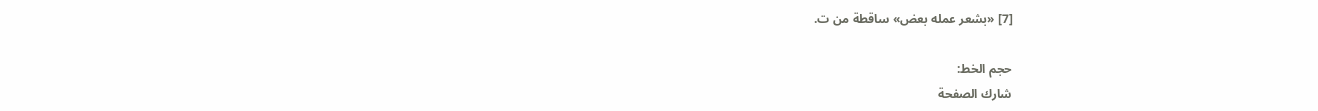[7] «بشعر عمله بعض» ساقطة من ت.

حجم الخط:
شارك الصفحة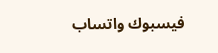فيسبوك واتساب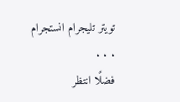تويتر تليجرام انستجرام
. . .
فضلًا انتظر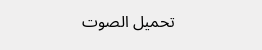تحميل الصوت